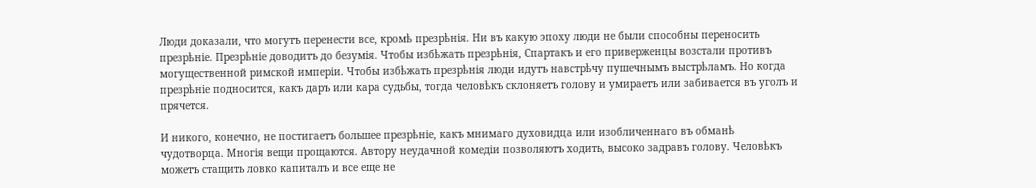Люди доказали, что могутъ перенести все, кромѣ презрѣнія. Ни въ какую эпоху люди не были способны переносить презрѣніе. Презрѣніе доводитъ до безумія. Чтобы избѣжать презрѣнія, Спартакъ и его приверженцы возстали противъ могущественной римской имперіи. Чтобы избѣжать презрѣнія люди идутъ навстрѣчу пушечнымъ выстрѣламъ. Но когда презрѣніе подносится, какъ даръ или кара судьбы, тогда человѣкъ склоняетъ голову и умираетъ или забивается въ уголъ и прячется.

И никого, конечно, не постигаетъ большее презрѣніе, какъ мнимаго духовидца или изобличеннаго въ обманѣ чудотворца. Многія вещи прощаются. Автору неудачной комедіи позволяютъ ходить, высоко задравъ голову. Человѣкъ можетъ стащить ловко капиталъ и все еще не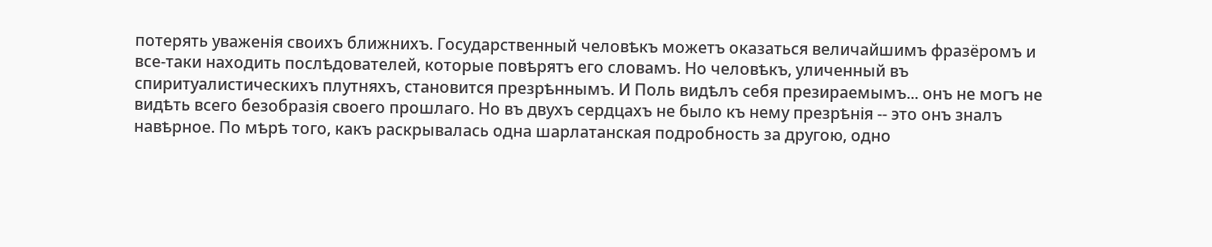потерять уваженія своихъ ближнихъ. Государственный человѣкъ можетъ оказаться величайшимъ фразёромъ и все-таки находить послѣдователей, которые повѣрятъ его словамъ. Но человѣкъ, уличенный въ спиритуалистическихъ плутняхъ, становится презрѣннымъ. И Поль видѣлъ себя презираемымъ... онъ не могъ не видѣть всего безобразія своего прошлаго. Но въ двухъ сердцахъ не было къ нему презрѣнія -- это онъ зналъ навѣрное. По мѣрѣ того, какъ раскрывалась одна шарлатанская подробность за другою, одно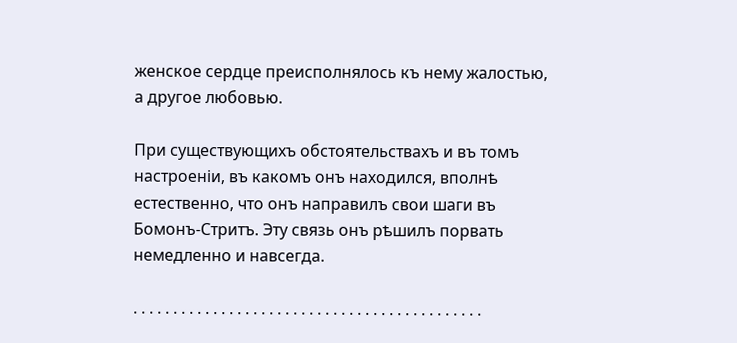женское сердце преисполнялось къ нему жалостью, а другое любовью.

При существующихъ обстоятельствахъ и въ томъ настроеніи, въ какомъ онъ находился, вполнѣ естественно, что онъ направилъ свои шаги въ Бомонъ-Стритъ. Эту связь онъ рѣшилъ порвать немедленно и навсегда.

. . . . . . . . . . . . . . . . . . . . . . . . . . . . . . . . . . . . . . . . . . . .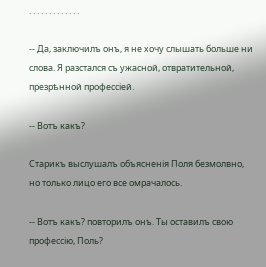. . . . . . . . . . . . .

-- Да, заключилъ онъ, я не хочу слышать больше ни слова. Я разстался съ ужасной, отвратительной, презрѣнной профессіей.

-- Вотъ какъ?

Старикъ выслушалъ объясненія Поля безмолвно, но только лицо его все омрачалось.

-- Вотъ какъ? повторилъ онъ. Ты оставилъ свою профессію, Поль?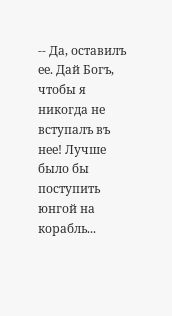-- Да, оставилъ ее. Дай Богъ, чтобы я никогда не вступалъ въ нее! Лучше было бы поступить юнгой на корабль...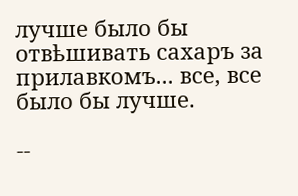лучше было бы отвѣшивать сахаръ за прилавкомъ... все, все было бы лучше.

--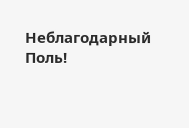Неблагодарный Поль!